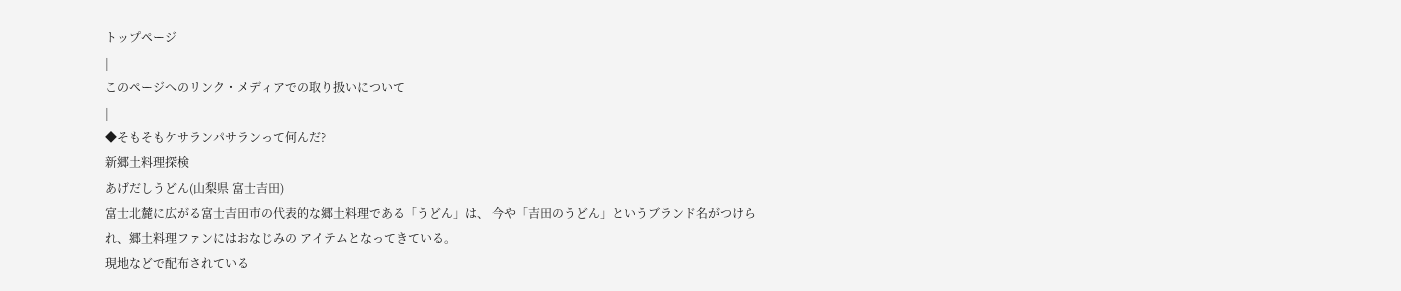トップページ
|
このページへのリンク・メディアでの取り扱いについて
|
◆そもそもケサランパサランって何んだ?
新郷土料理探検
あげだしうどん(山梨県 富士吉田)
富士北麓に広がる富士吉田市の代表的な郷土料理である「うどん」は、 今や「吉田のうどん」というブランド名がつけられ、郷土料理ファンにはおなじみの アイテムとなってきている。
現地などで配布されている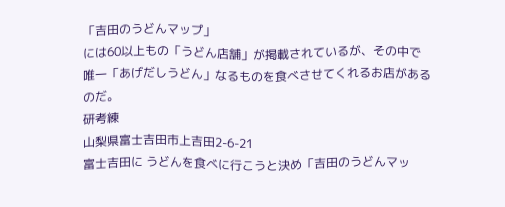「吉田のうどんマップ」
には60以上もの「うどん店舗」が掲載されているが、その中で唯一「あげだしうどん」なるものを食べさせてくれるお店があるのだ。
研考練
山梨県富士吉田市上吉田2-6-21
富士吉田に うどんを食べに行こうと決め「吉田のうどんマッ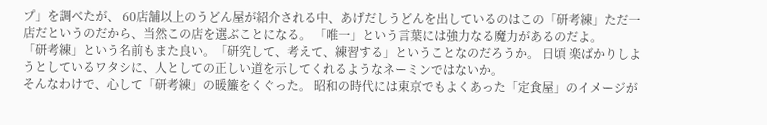プ」を調べたが、 60店舗以上のうどん屋が紹介される中、あげだしうどんを出しているのはこの「研考練」ただ一店だというのだから、当然この店を選ぶことになる。 「唯一」という言葉には強力なる魔力があるのだよ。
「研考練」という名前もまた良い。「研究して、考えて、練習する」ということなのだろうか。 日頃 楽ばかりしようとしているワタシに、人としての正しい道を示してくれるようなネーミンではないか。
そんなわけで、心して「研考練」の暖簾をくぐった。 昭和の時代には東京でもよくあった「定食屋」のイメージが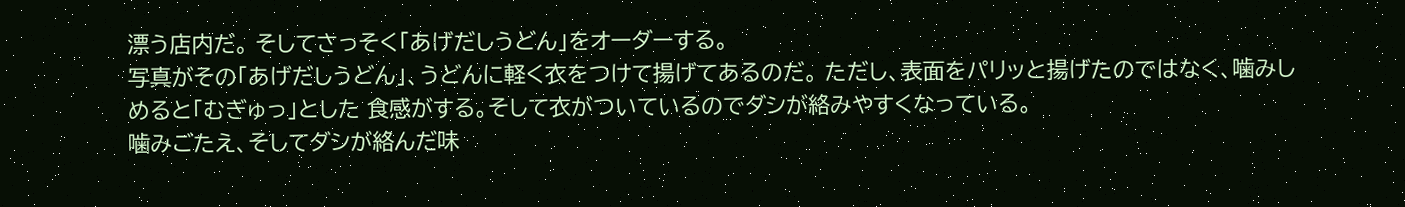漂う店内だ。 そしてさっそく「あげだしうどん」をオーダーする。
写真がその「あげだしうどん」、うどんに軽く衣をつけて揚げてあるのだ。 ただし、表面をパリッと揚げたのではなく、噛みしめると「むぎゅっ」とした 食感がする。そして衣がついているのでダシが絡みやすくなっている。
噛みごたえ、そしてダシが絡んだ味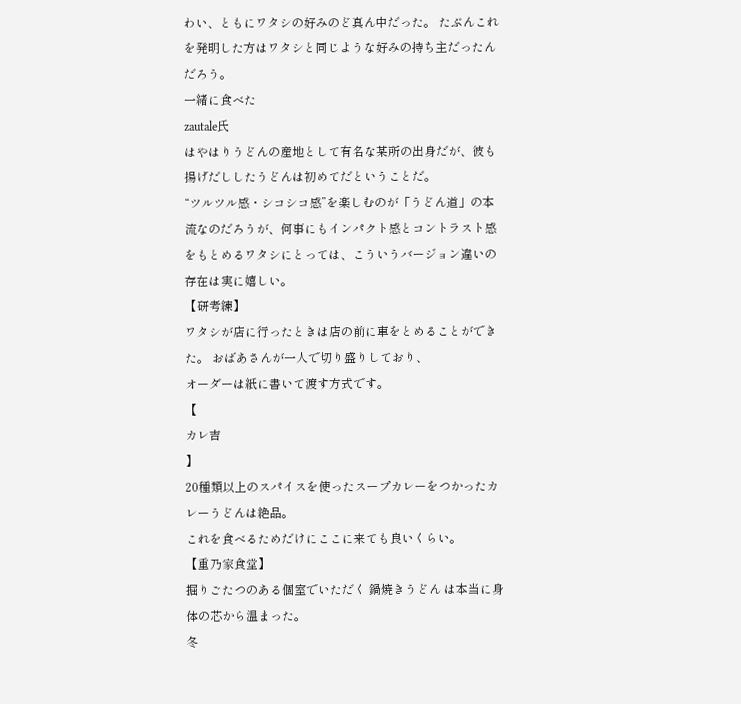わい、ともにワタシの好みのど真ん中だった。 たぶんこれを発明した方はワタシと同じような好みの持ち主だったんだろう。
一緒に食べた
zautale氏
はやはりうどんの産地として有名な某所の出身だが、彼も揚げだししたうどんは初めてだということだ。
“ツルツル感・シコシコ感”を楽しむのが「うどん道」の本流なのだろうが、何事にもインパクト感とコントラスト感をもとめるワタシにとっては、こういうバージョン違いの存在は実に嬉しい。
【研考練】
ワタシが店に行ったときは店の前に車をとめることができた。 おばあさんが一人で切り盛りしており、
オーダーは紙に書いて渡す方式です。
【
カレ吉
】
20種類以上のスパイスを使ったスープカレーをつかったカレーうどんは絶品。
これを食べるためだけにここに来ても良いくらい。
【重乃家食堂】
掘りごたつのある個室でいただく 鍋焼きうどん は本当に身体の芯から温まった。
冬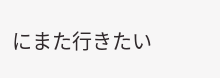にまた行きたい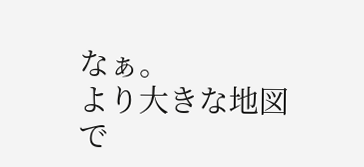なぁ。
より大きな地図で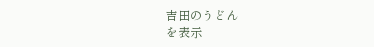吉田のうどん
を表示